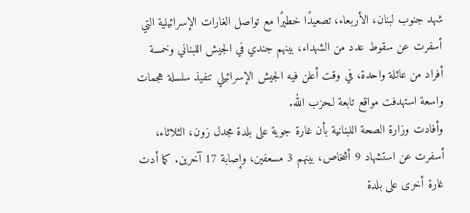شهد جنوب لبنان، الأربعاء، تصعيدًا خطيرًا مع تواصل الغارات الإسرائيلية التي أسفرت عن سقوط عدد من الشهداء، بينهم جندي في الجيش اللبناني وخمسة أفراد من عائلة واحدة، في وقت أعلن فيه الجيش الإسرائيلي تنفيذ سلسلة هجمات واسعة استهدفت مواقع تابعة لـحزب الله.
وأفادت وزارة الصحة اللبنانية بأن غارة جوية على بلدة مجدل زون، الثلاثاء، أسفرت عن استشهاد 9 أشخاص، بينهم 3 مسعفين، وإصابة 17 آخرين. كما أدت غارة أخرى على بلدة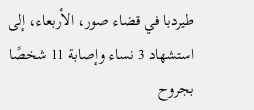طيردبا في قضاء صور، الأربعاء، إلى استشهاد 3 نساء وإصابة 11 شخصًا بجروح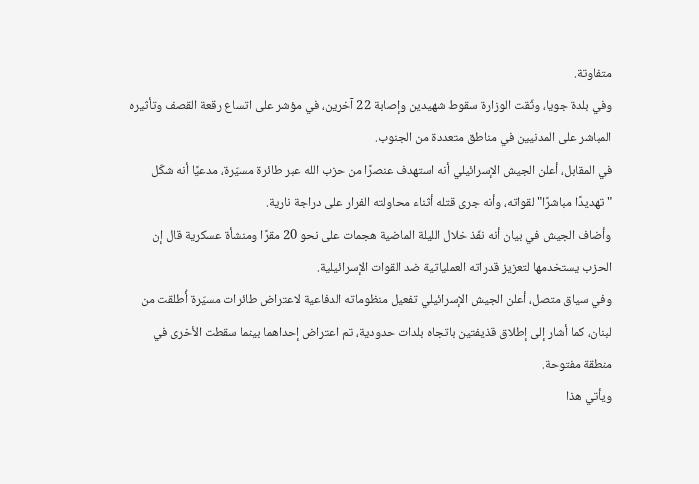متفاوتة.
وفي بلدة جويا، وثّقت الوزارة سقوط شهيدين وإصابة 22 آخرين، في مؤشر على اتساع رقعة القصف وتأثيره المباشر على المدنيين في مناطق متعددة من الجنوب.
في المقابل، أعلن الجيش الإسرائيلي أنه استهدف عنصرًا من حزب الله عبر طائرة مسيّرة، مدعيًا أنه شكّل "تهديدًا مباشرًا" لقواته، وأنه جرى قتله أثناء محاولته الفرار على دراجة نارية.
وأضاف الجيش في بيان أنه نفّذ خلال الليلة الماضية هجمات على نحو 20 مقرًا ومنشأة عسكرية قال إن الحزب يستخدمها لتعزيز قدراته العملياتية ضد القوات الإسرائيلية.
وفي سياق متصل، أعلن الجيش الإسرائيلي تفعيل منظوماته الدفاعية لاعتراض طائرات مسيّرة أُطلقت من لبنان، كما أشار إلى إطلاق قذيفتين باتجاه بلدات حدودية، تم اعتراض إحداهما بينما سقطت الأخرى في منطقة مفتوحة.
ويأتي هذا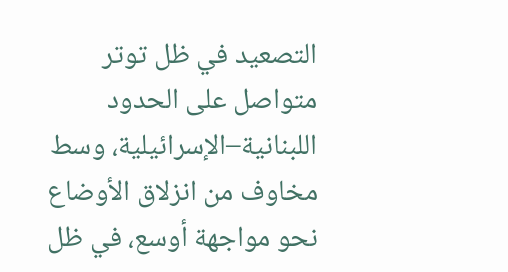التصعيد في ظل توتر متواصل على الحدود اللبنانية–الإسرائيلية، وسط مخاوف من انزلاق الأوضاع نحو مواجهة أوسع، في ظل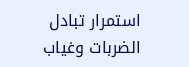استمرار تبادل الضربات وغياب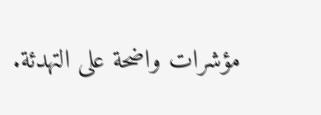مؤشرات واضحة على التهدئة.